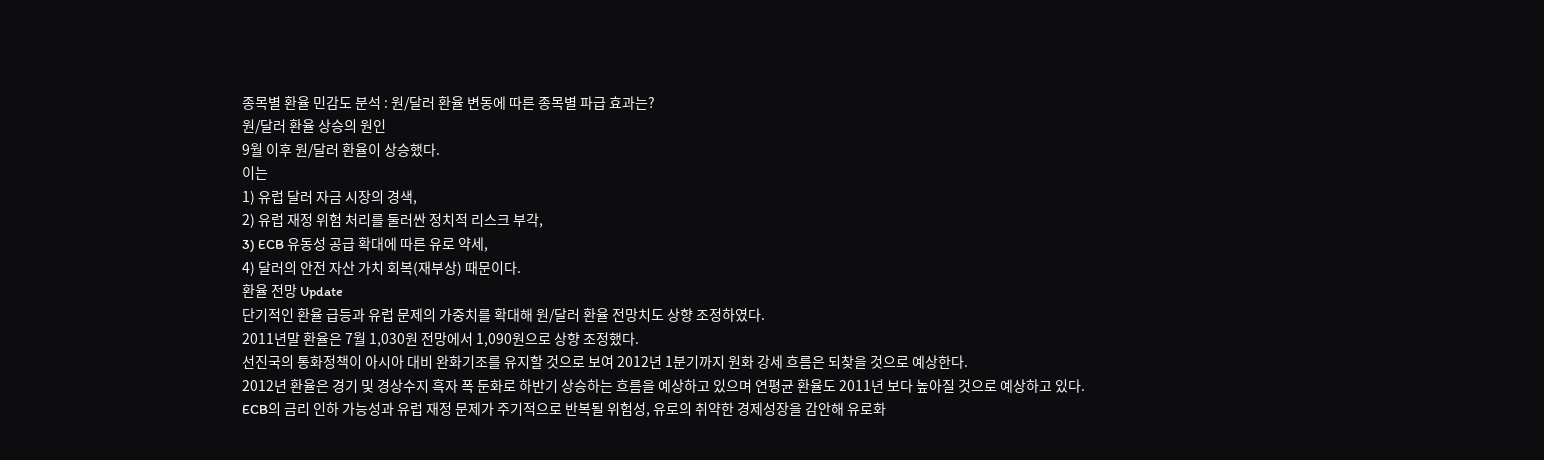종목별 환율 민감도 분석 : 원/달러 환율 변동에 따른 종목별 파급 효과는?
원/달러 환율 상승의 원인
9월 이후 원/달러 환율이 상승했다.
이는
1) 유럽 달러 자금 시장의 경색,
2) 유럽 재정 위험 처리를 둘러싼 정치적 리스크 부각,
3) ECB 유동성 공급 확대에 따른 유로 약세,
4) 달러의 안전 자산 가치 회복(재부상) 때문이다.
환율 전망 Update
단기적인 환율 급등과 유럽 문제의 가중치를 확대해 원/달러 환율 전망치도 상향 조정하였다.
2011년말 환율은 7월 1,030원 전망에서 1,090원으로 상향 조정했다.
선진국의 통화정책이 아시아 대비 완화기조를 유지할 것으로 보여 2012년 1분기까지 원화 강세 흐름은 되찾을 것으로 예상한다.
2012년 환율은 경기 및 경상수지 흑자 폭 둔화로 하반기 상승하는 흐름을 예상하고 있으며 연평균 환율도 2011년 보다 높아질 것으로 예상하고 있다.
ECB의 금리 인하 가능성과 유럽 재정 문제가 주기적으로 반복될 위험성, 유로의 취약한 경제성장을 감안해 유로화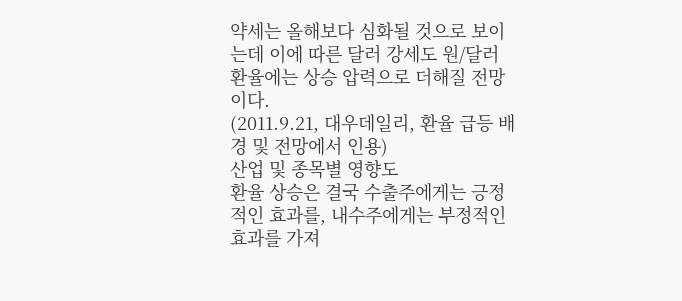약세는 올해보다 심화될 것으로 보이는데 이에 따른 달러 강세도 원/달러 환율에는 상승 압력으로 더해질 전망이다.
(2011.9.21, 대우데일리, 환율 급등 배경 및 전망에서 인용)
산업 및 종목별 영향도
환율 상승은 결국 수출주에게는 긍정적인 효과를, 내수주에게는 부정적인 효과를 가져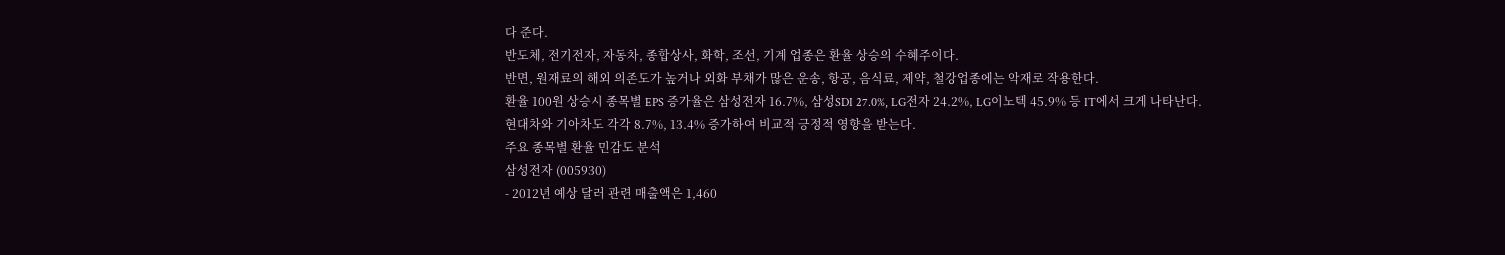다 준다.
반도체, 전기전자, 자동차, 종합상사, 화학, 조선, 기계 업종은 환율 상승의 수혜주이다.
반면, 원재료의 해외 의존도가 높거나 외화 부채가 많은 운송, 항공, 음식료, 제약, 철강업종에는 악재로 작용한다.
환율 100원 상승시 종목별 EPS 증가율은 삼성전자 16.7%, 삼성SDI 27.0%, LG전자 24.2%, LG이노텍 45.9% 등 IT에서 크게 나타난다.
현대차와 기아차도 각각 8.7%, 13.4% 증가하여 비교적 긍정적 영향을 받는다.
주요 종목별 환율 민감도 분석
삼성전자 (005930)
- 2012년 예상 달러 관련 매출액은 1,460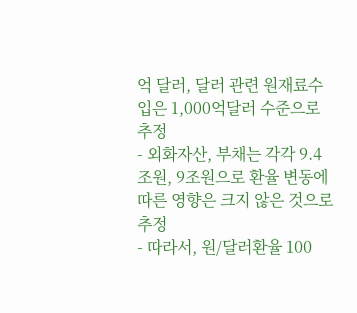억 달러, 달러 관련 원재료수입은 1,000억달러 수준으로 추정
- 외화자산, 부채는 각각 9.4조원, 9조원으로 환율 변동에 따른 영향은 크지 않은 것으로 추정
- 따라서, 원/달러환율 100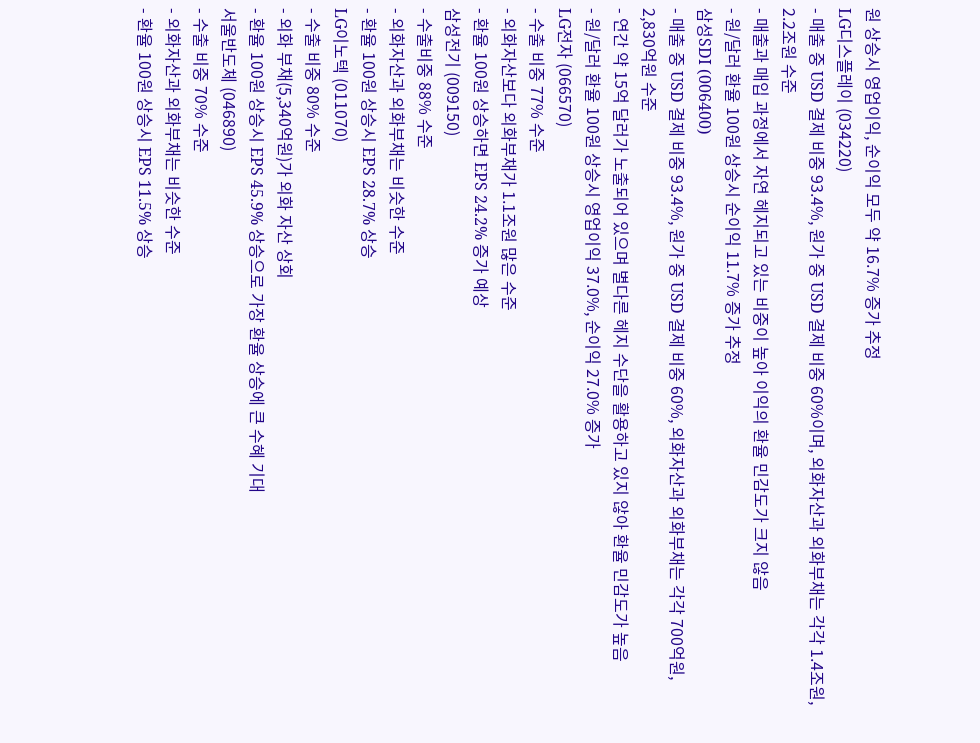원 상승시 영업이익, 순이익 모두 약 16.7% 증가 추정
LG디스플레이 (034220)
- 매출 중 USD 결제 비중 93.4%, 원가 중 USD 결제 비중 60%이며, 외화자산과 외화부채는 각각 1.4조원, 2.2조원 수준
- 매출과 매입 과정에서 자연 헤지되고 있는 비중이 높아 이익의 환율 민감도가 크지 않음
- 원/달러 환율 100원 상승시 순이익 11.7% 증가 추정
삼성SDI (006400)
- 매출 중 USD 결제 비중 93.4%, 원가 중 USD 결제 비중 60%, 외화자산과 외화부채는 각각 700억원, 2,830억원 수준
- 연간 약 15억 달러가 노출되어 있으며 별다른 헤지 수단을 활용하고 있지 않아 환율 민감도가 높음
- 원/달러 환율 100원 상승시 영업이익 37.0%, 순이익 27.0% 증가
LG전자 (066570)
- 수출 비중 77% 수준
- 외화자산보다 외화부채가 1.1조원 많은 수준
- 환율 100원 상승하면 EPS 24.2% 증가 예상
삼성전기 (009150)
- 수출비중 88% 수준
- 외화자산과 외화부채는 비슷한 수준
- 환율 100원 상승시 EPS 28.7% 상승
LG이노텍 (011070)
- 수출 비중 80% 수준
- 외화 부채(5,340억원)가 외화 자산 상회
- 환율 100원 상승시 EPS 45.9% 상승으로 가장 환율 상승에 큰 수혜 기대
서울반도체 (046890)
- 수출 비중 70% 수준
- 외화자산과 외화부채는 비슷한 수준
- 환율 100원 상승시 EPS 11.5% 상승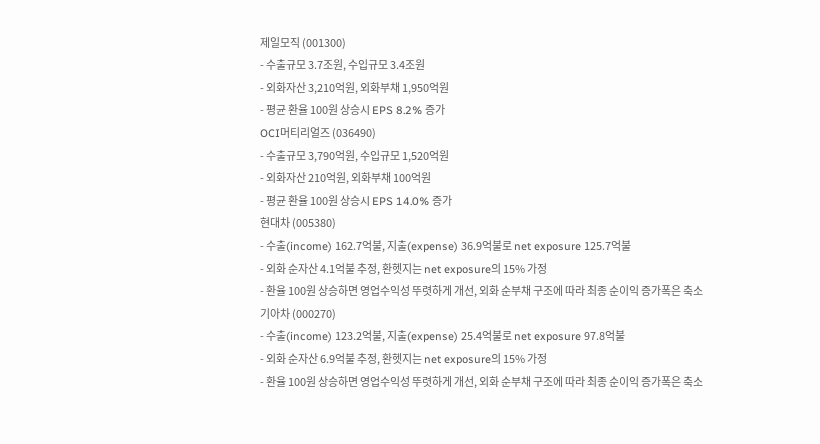제일모직 (001300)
- 수출규모 3.7조원, 수입규모 3.4조원
- 외화자산 3,210억원, 외화부채 1,950억원
- 평균 환율 100원 상승시 EPS 8.2% 증가
OCI머티리얼즈 (036490)
- 수출규모 3,790억원, 수입규모 1,520억원
- 외화자산 210억원, 외화부채 100억원
- 평균 환율 100원 상승시 EPS 14.0% 증가
현대차 (005380)
- 수출(income) 162.7억불, 지출(expense) 36.9억불로 net exposure 125.7억불
- 외화 순자산 4.1억불 추정, 환헷지는 net exposure의 15% 가정
- 환율 100원 상승하면 영업수익성 뚜렷하게 개선, 외화 순부채 구조에 따라 최종 순이익 증가폭은 축소
기아차 (000270)
- 수출(income) 123.2억불, 지출(expense) 25.4억불로 net exposure 97.8억불
- 외화 순자산 6.9억불 추정, 환헷지는 net exposure의 15% 가정
- 환율 100원 상승하면 영업수익성 뚜렷하게 개선, 외화 순부채 구조에 따라 최종 순이익 증가폭은 축소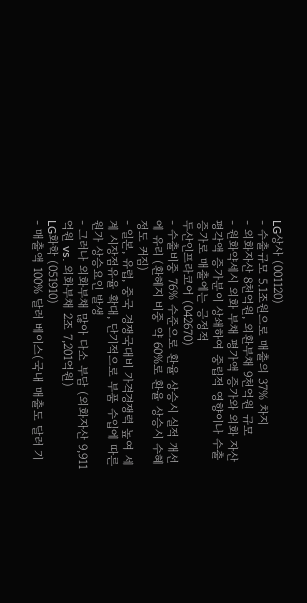LG상사 (001120)
- 수출규모 5.1조원으로 매출의 37% 차지
- 외화자산 8천억원, 외환부채 9천억원 규모
- 원화약세시 외화 부채 평가액 증가와 외화 자산 평각액 증가분이 상쇄하여 중립적 영향이나 수출 증가로 매출에는 긍정적
두산인프라코어 (042670)
- 수출비중 76% 수준으로 환율 상승시 실적 개선에 유리 (환헤지 비중 약 60%로 환율 상승시 수혜정도 커짐)
- 일본, 유럽, 중국 경쟁국대비 가격경쟁력 높여 세계 시장점유율 확대, 단기적으로 부품 수입에 따른 원가 상승요인 발생
- 그러나 외화부채 많아 다소 부담 (외화자산 9,911억원 vs. 외화부채 2조 7,201억원)
LG화학 (051910)
- 매출액 100% 달러 베이스(국내 매출도 달러 기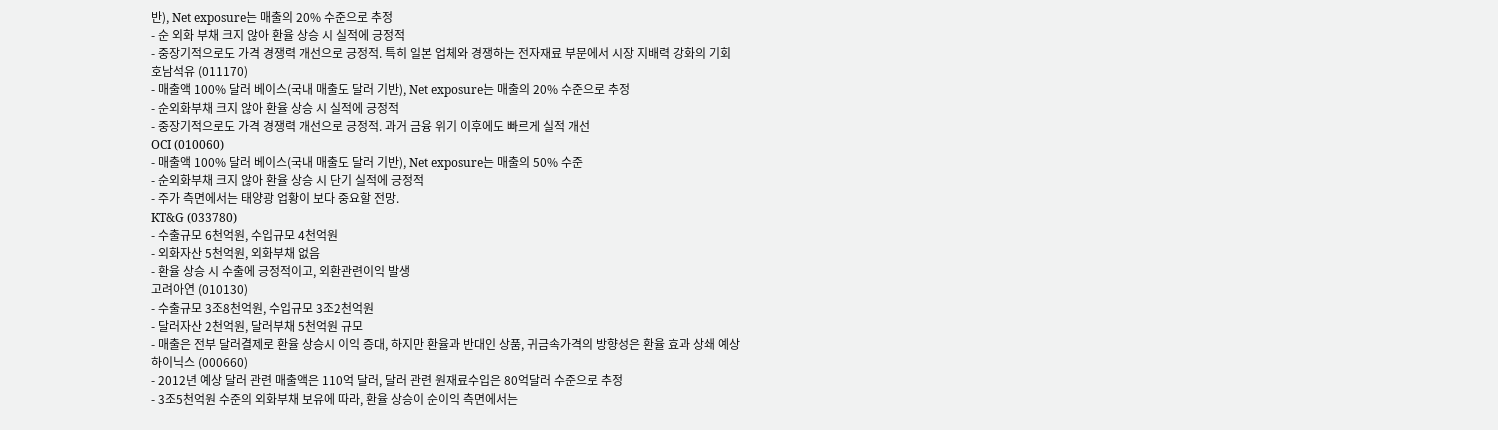반), Net exposure는 매출의 20% 수준으로 추정
- 순 외화 부채 크지 않아 환율 상승 시 실적에 긍정적
- 중장기적으로도 가격 경쟁력 개선으로 긍정적. 특히 일본 업체와 경쟁하는 전자재료 부문에서 시장 지배력 강화의 기회
호남석유 (011170)
- 매출액 100% 달러 베이스(국내 매출도 달러 기반), Net exposure는 매출의 20% 수준으로 추정
- 순외화부채 크지 않아 환율 상승 시 실적에 긍정적
- 중장기적으로도 가격 경쟁력 개선으로 긍정적. 과거 금융 위기 이후에도 빠르게 실적 개선
OCI (010060)
- 매출액 100% 달러 베이스(국내 매출도 달러 기반), Net exposure는 매출의 50% 수준
- 순외화부채 크지 않아 환율 상승 시 단기 실적에 긍정적
- 주가 측면에서는 태양광 업황이 보다 중요할 전망.
KT&G (033780)
- 수출규모 6천억원, 수입규모 4천억원
- 외화자산 5천억원, 외화부채 없음
- 환율 상승 시 수출에 긍정적이고, 외환관련이익 발생
고려아연 (010130)
- 수출규모 3조8천억원, 수입규모 3조2천억원
- 달러자산 2천억원, 달러부채 5천억원 규모
- 매출은 전부 달러결제로 환율 상승시 이익 증대, 하지만 환율과 반대인 상품, 귀금속가격의 방향성은 환율 효과 상쇄 예상
하이닉스 (000660)
- 2012년 예상 달러 관련 매출액은 110억 달러, 달러 관련 원재료수입은 80억달러 수준으로 추정
- 3조5천억원 수준의 외화부채 보유에 따라, 환율 상승이 순이익 측면에서는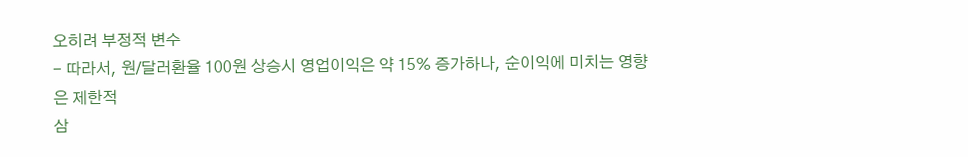오히려 부정적 변수
- 따라서, 원/달러환율 100원 상승시 영업이익은 약 15% 증가하나, 순이익에 미치는 영향은 제한적
삼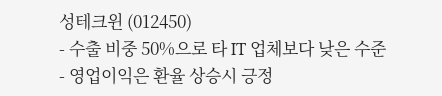성테크윈 (012450)
- 수출 비중 50%으로 타 IT 업체보다 낮은 수준
- 영업이익은 환율 상승시 긍정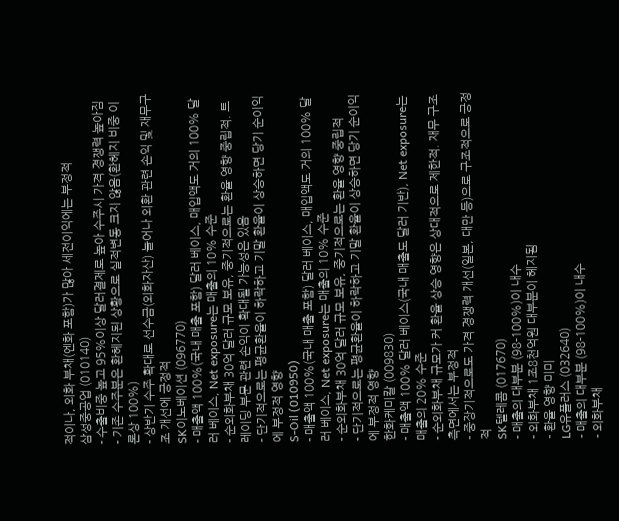적이나, 외화 부채(엔화 포함)가 많아 세전이익에는 부정적
삼성중공업 (010140)
- 수출비중 높고 95%이상 달러결제로 높아 수주시 가격 경쟁력 높아짐
- 기존 수주분은 환헤지된 상황으로 실적변동 크지 않음(환헤지 비중 이론상 100%)
- 상반기 수주 확대로 선수금(외화자산) 늘어나 외환 관련 손익 및 재무구조 개선에 긍정적
SK이노베이션 (096770)
- 매출액 100%(국내 매출 포함) 달러 베이스, 매입액도 거의 100% 달러 베이스, Net exposure는 매출의 10% 수준
- 순외화부채 30억 달러 규모 보유, 중기적으로는 환율 영향 중립적. 트레이딩 부문 관련 손익이 확대될 가능성은 있음
- 단기적으로는 평균환율이 하락하고 기말 환율이 상승하면 당기 순이익에 부정적 영향
S-Oil (010950)
- 매출액 100%(국내 매출 포함) 달러 베이스, 매입액도 거의 100% 달러 베이스, Net exposure는 매출의 10% 수준
- 순외화부채 30억 달러 규모 보유, 중기적으로는 환율 영향 중립적
- 단기적으로는 평균환율이 하락하고 기말 환율이 상승하면 당기 순이익에 부정적 영향
한화케미칼 (009830)
- 매출액 100% 달러 베이스(국내 매출도 달러 기반), Net exposure는 매출의 20% 수준
- 순외화부채 규모가 커 환율 상승 영향은 상대적으로 제한적. 재무 구조 측면에서는 부정적
- 중장기적으로도 가격 경쟁력 개선(일본, 대만 등)으로 구조적으로 긍정적
SK텔레콤 (017670)
- 매출의 대부분 (98-100%)이 내수
- 외화부채 1조8천억원 대부분이 헤지됨
- 환율 영향 미미
LG유플러스 (032640)
- 매출의 대부분 (98-100%)이 내수
- 외화부채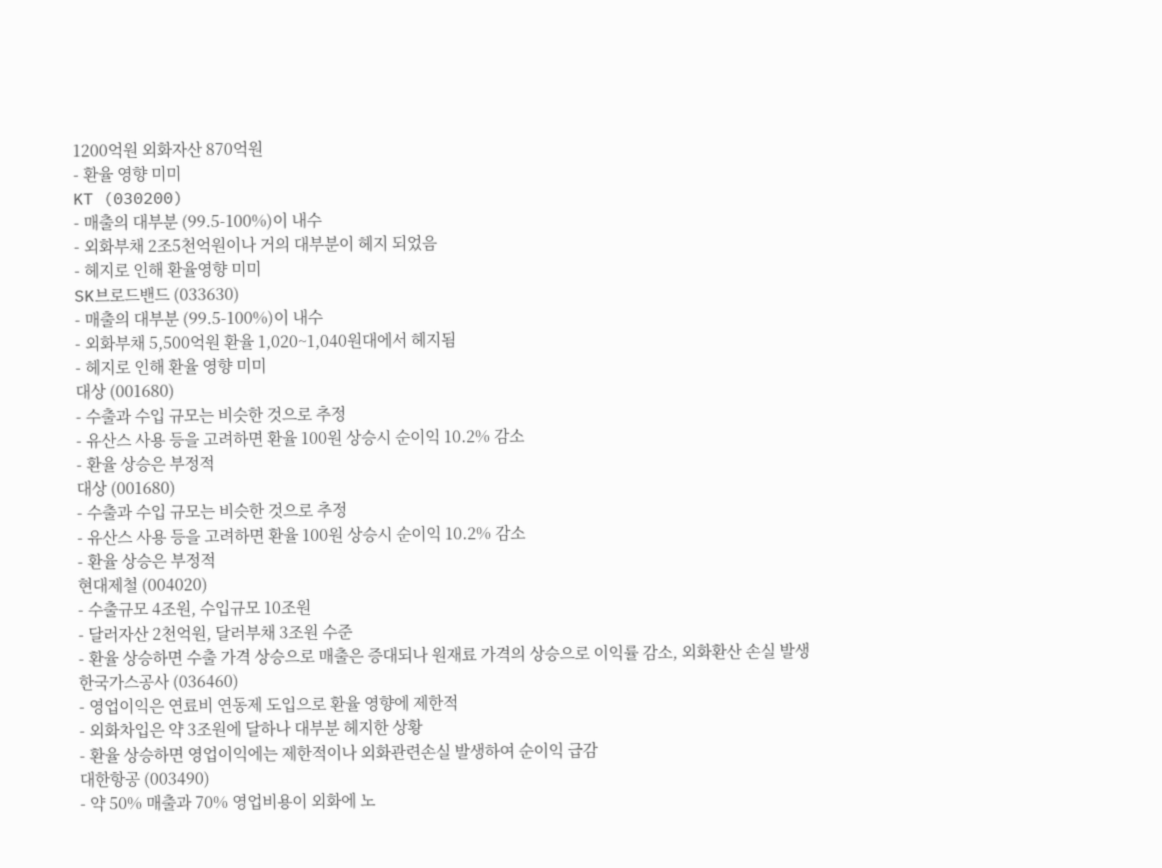1200억원 외화자산 870억원
- 환율 영향 미미
KT (030200)
- 매출의 대부분 (99.5-100%)이 내수
- 외화부채 2조5천억원이나 거의 대부분이 헤지 되었음
- 헤지로 인해 환율영향 미미
SK브로드밴드 (033630)
- 매출의 대부분 (99.5-100%)이 내수
- 외화부채 5,500억원 환율 1,020~1,040원대에서 헤지됨
- 헤지로 인해 환율 영향 미미
대상 (001680)
- 수출과 수입 규모는 비슷한 것으로 추정
- 유산스 사용 등을 고려하면 환율 100원 상승시 순이익 10.2% 감소
- 환율 상승은 부정적
대상 (001680)
- 수출과 수입 규모는 비슷한 것으로 추정
- 유산스 사용 등을 고려하면 환율 100원 상승시 순이익 10.2% 감소
- 환율 상승은 부정적
현대제철 (004020)
- 수출규모 4조원, 수입규모 10조원
- 달러자산 2천억원, 달러부채 3조원 수준
- 환율 상승하면 수출 가격 상승으로 매출은 증대되나 원재료 가격의 상승으로 이익률 감소, 외화환산 손실 발생
한국가스공사 (036460)
- 영업이익은 연료비 연동제 도입으로 환율 영향에 제한적
- 외화차입은 약 3조원에 달하나 대부분 헤지한 상황
- 환율 상승하면 영업이익에는 제한적이나 외화관련손실 발생하여 순이익 급감
대한항공 (003490)
- 약 50% 매출과 70% 영업비용이 외화에 노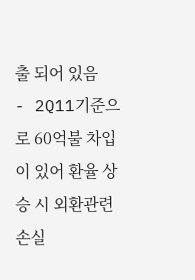출 되어 있음
- 2Q11기준으로 60억불 차입이 있어 환율 상승 시 외환관련손실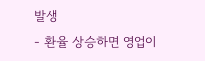발생
- 환율 상승하면 영업이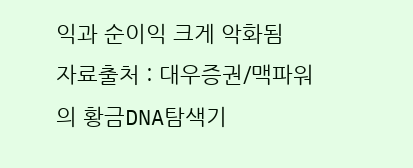익과 순이익 크게 악화됨
자료출처 : 대우증권/맥파워의 황금DNA탐색기